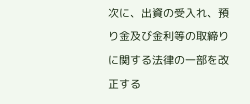次に、出資の受入れ、預り金及び金利等の取締りに関する法律の一部を改正する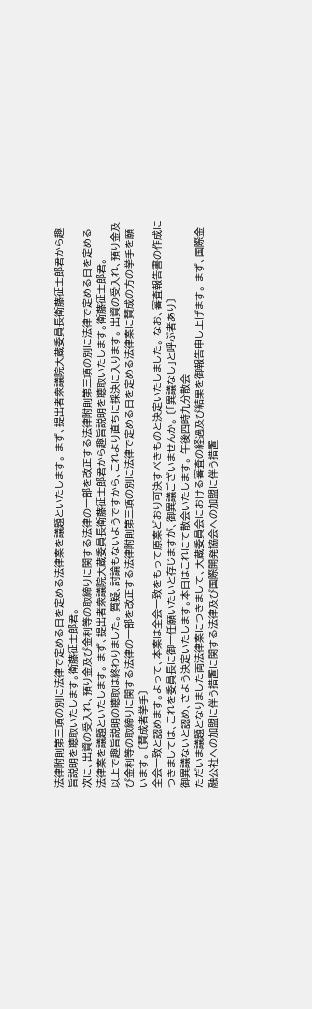法律附則第三項の別に法律で定める日を定める法律案を議題といたします。 まず、提出者衆議院大蔵委員長衛藤征士郎君から趣旨説明を聴取いたします。衛藤征士郎君。
次に、出資の受入れ、預り金及び金利等の取締りに関する法律の一部を改正する法律附則第三項の別に法律で定める日を定める法律案を議題といたします。 まず、提出者衆議院大蔵委員長衛藤征士郎君から趣旨説明を聴取いたします。衛藤征士郎君。
以上で趣旨説明の聴取は終わりました。 質疑、討論もないようですから、これより直ちに採決に入ります。 出資の受入れ、預り金及び金利等の取締りに関する法律の一部を改正する法律附則第三項の別に法律で定める日を定める法律案に賛成の方の挙手を願います。 〔賛成者挙手〕
全会一致と認めます。よって、本案は全会一致をもって原案どおり可決すべきものと決定いたしました。 なお、審査報告書の作成につきましては、これを委員長に御一任願いたいと存じますが、御異議ございませんか。 〔「異議なし」と呼ぶ者あり〕
御異議ないと認め、さよう決定いたします。本日はこれにて散会いたします。 午後四時九分散会
ただいま議題となりました両法律案につきまして、大蔵委員会における審査の経過及び結果を御報告申し上げます。 まず、国際金融公社への加盟に伴う措置に関する法律及び国際開発協会への加盟に伴う措置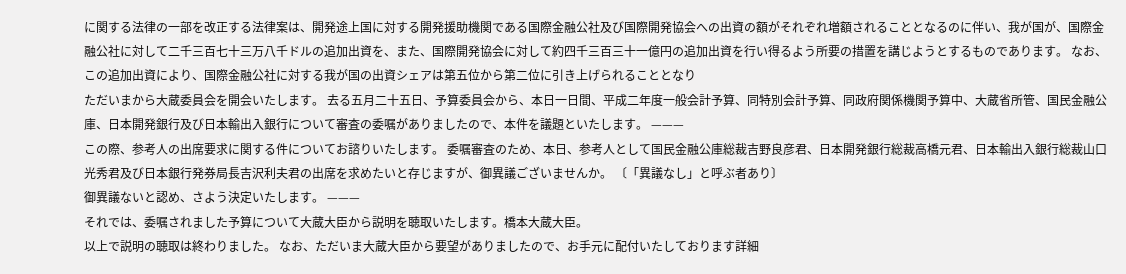に関する法律の一部を改正する法律案は、開発途上国に対する開発援助機関である国際金融公社及び国際開発協会への出資の額がそれぞれ増額されることとなるのに伴い、我が国が、国際金融公社に対して二千三百七十三万八千ドルの追加出資を、また、国際開発協会に対して約四千三百三十一億円の追加出資を行い得るよう所要の措置を講じようとするものであります。 なお、この追加出資により、国際金融公社に対する我が国の出資シェアは第五位から第二位に引き上げられることとなり
ただいまから大蔵委員会を開会いたします。 去る五月二十五日、予算委員会から、本日一日間、平成二年度一般会計予算、同特別会計予算、同政府関係機関予算中、大蔵省所管、国民金融公庫、日本開発銀行及び日本輸出入銀行について審査の委嘱がありましたので、本件を議題といたします。 ———
この際、参考人の出席要求に関する件についてお諮りいたします。 委嘱審査のため、本日、参考人として国民金融公庫総裁吉野良彦君、日本開発銀行総裁高橋元君、日本輸出入銀行総裁山口光秀君及び日本銀行発券局長吉沢利夫君の出席を求めたいと存じますが、御異議ございませんか。 〔「異議なし」と呼ぶ者あり〕
御異議ないと認め、さよう決定いたします。 ———
それでは、委嘱されました予算について大蔵大臣から説明を聴取いたします。橋本大蔵大臣。
以上で説明の聴取は終わりました。 なお、ただいま大蔵大臣から要望がありましたので、お手元に配付いたしております詳細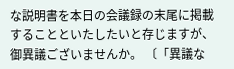な説明書を本日の会議録の末尾に掲載することといたしたいと存じますが、御異議ございませんか。 〔「異議な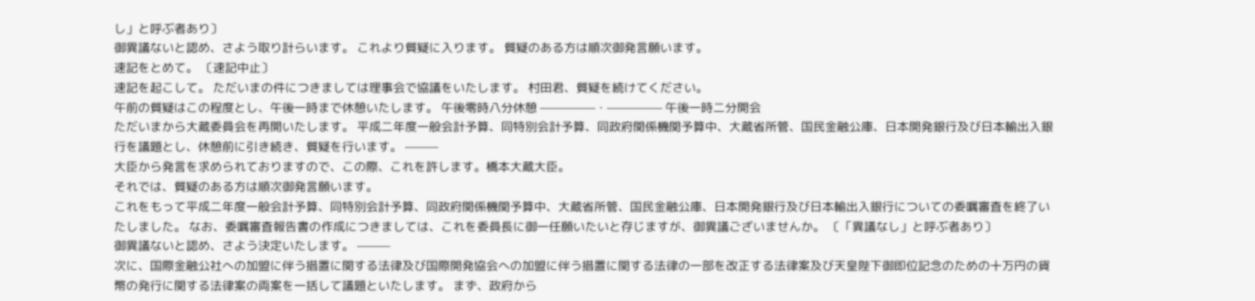し」と呼ぶ者あり〕
御異議ないと認め、さよう取り計らいます。 これより質疑に入ります。 質疑のある方は順次御発言願います。
速記をとめて。 〔速記中止〕
速記を起こして。 ただいまの件につきましては理事会で協議をいたします。 村田君、質疑を続けてください。
午前の質疑はこの程度とし、午後一時まで休憩いたします。 午後零時八分休憩 —————・————— 午後一時二分開会
ただいまから大蔵委員会を再開いたします。 平成二年度一般会計予算、同特別会計予算、同政府関係機関予算中、大蔵省所管、国民金融公庫、日本開発銀行及び日本輸出入銀行を議題とし、休憩前に引き続き、質疑を行います。 ———
大臣から発言を求められておりますので、この際、これを許します。橋本大蔵大臣。
それでは、質疑のある方は順次御発言願います。
これをもって平成二年度一般会計予算、同特別会計予算、同政府関係機関予算中、大蔵省所管、国民金融公庫、日本開発銀行及び日本輸出入銀行についての委嘱審査を終了いたしました。 なお、委嘱審査報告書の作成につきましては、これを委員長に御一任願いたいと存じますが、御異議ございませんか。 〔「異議なし」と呼ぶ者あり〕
御異議ないと認め、さよう決定いたします。 ———
次に、国際金融公社への加盟に伴う措置に関する法律及び国際開発協会への加盟に伴う措置に関する法律の一部を改正する法律案及び天皇陛下御即位記念のための十万円の貨幣の発行に関する法律案の両案を一括して議題といたします。 まず、政府から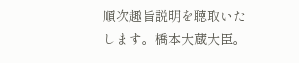順次趣旨説明を聴取いたします。橋本大蔵大臣。